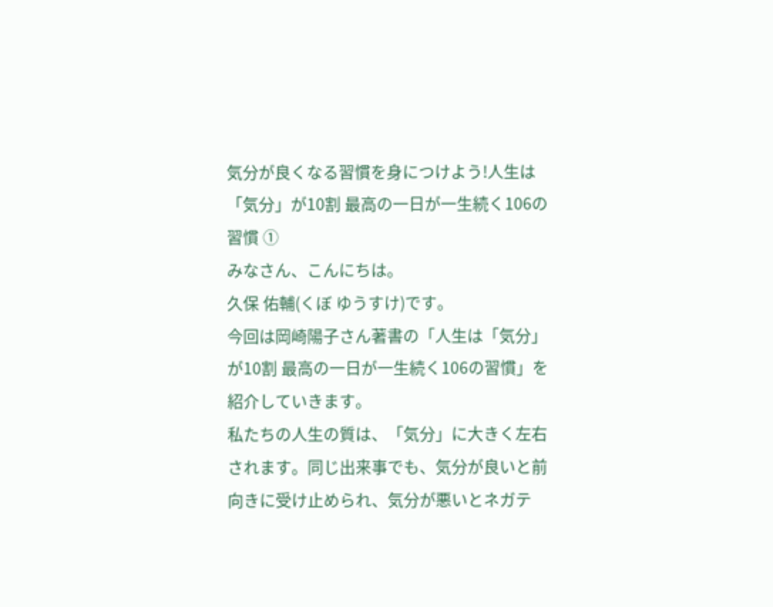気分が良くなる習慣を身につけよう!人生は「気分」が10割 最高の一日が一生続く106の習慣 ①
みなさん、こんにちは。
久保 佑輔(くぼ ゆうすけ)です。
今回は岡崎陽子さん著書の「人生は「気分」が10割 最高の一日が一生続く106の習慣」を紹介していきます。
私たちの人生の質は、「気分」に大きく左右されます。同じ出来事でも、気分が良いと前向きに受け止められ、気分が悪いとネガテ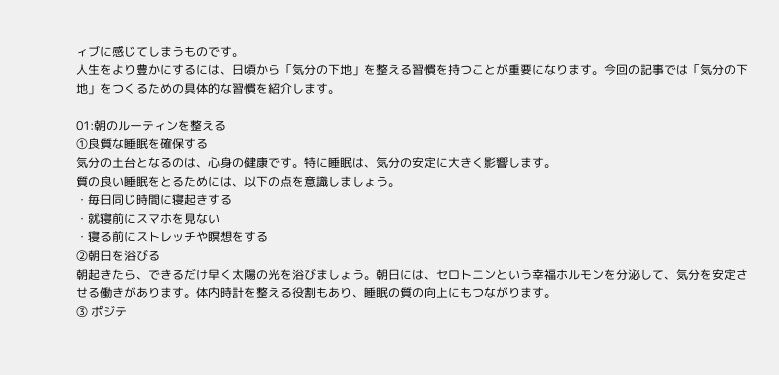ィブに感じてしまうものです。
人生をより豊かにするには、日頃から「気分の下地」を整える習慣を持つことが重要になります。今回の記事では「気分の下地」をつくるための具体的な習慣を紹介します。

01:朝のルーティンを整える
①良質な睡眠を確保する
気分の土台となるのは、心身の健康です。特に睡眠は、気分の安定に大きく影響します。
質の良い睡眠をとるためには、以下の点を意識しましょう。
・毎日同じ時間に寝起きする
・就寝前にスマホを見ない
・寝る前にストレッチや瞑想をする
②朝日を浴びる
朝起きたら、できるだけ早く太陽の光を浴びましょう。朝日には、セロトニンという幸福ホルモンを分泌して、気分を安定させる働きがあります。体内時計を整える役割もあり、睡眠の質の向上にもつながります。
③ ポジテ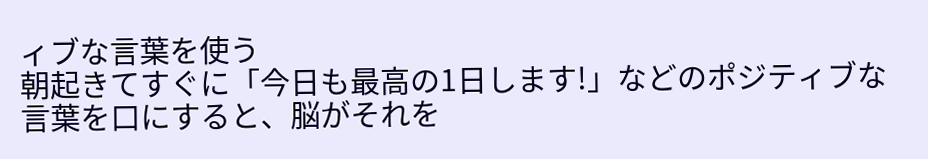ィブな言葉を使う
朝起きてすぐに「今日も最高の1日します!」などのポジティブな言葉を口にすると、脳がそれを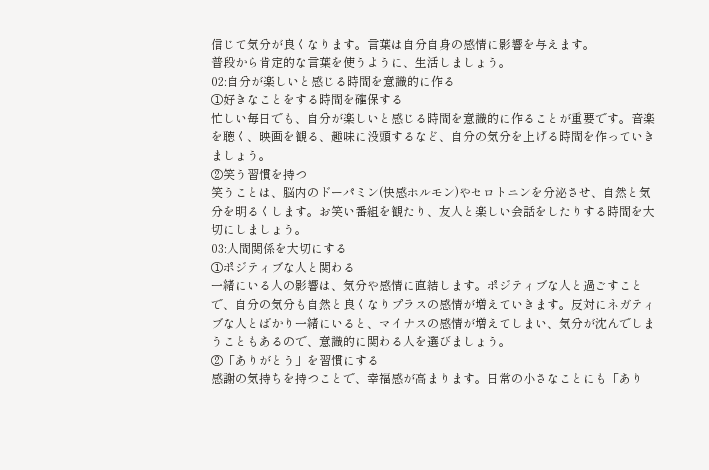信じて気分が良くなります。言葉は自分自身の感情に影響を与えます。
普段から肯定的な言葉を使うように、生活しましょう。
02:自分が楽しいと感じる時間を意識的に作る
①好きなことをする時間を確保する
忙しい毎日でも、自分が楽しいと感じる時間を意識的に作ることが重要です。音楽を聴く、映画を観る、趣味に没頭するなど、自分の気分を上げる時間を作っていきましょう。
②笑う習慣を持つ
笑うことは、脳内のドーパミン(快感ホルモン)やセロトニンを分泌させ、自然と気分を明るくします。お笑い番組を観たり、友人と楽しい会話をしたりする時間を大切にしましょう。
03:人間関係を大切にする
①ポジティブな人と関わる
一緒にいる人の影響は、気分や感情に直結します。ポジティブな人と過ごすことで、自分の気分も自然と良くなりプラスの感情が増えていきます。反対にネガティブな人とばかり一緒にいると、マイナスの感情が増えてしまい、気分が沈んでしまうこともあるので、意識的に関わる人を選びましょう。
②「ありがとう」を習慣にする
感謝の気持ちを持つことで、幸福感が高まります。日常の小さなことにも「あり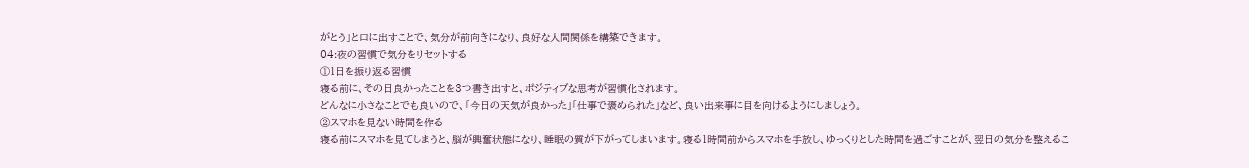がとう」と口に出すことで、気分が前向きになり、良好な人間関係を構築できます。
04:夜の習慣で気分をリセットする
①1日を振り返る習慣
寝る前に、その日良かったことを3つ書き出すと、ポジティブな思考が習慣化されます。
どんなに小さなことでも良いので、「今日の天気が良かった」「仕事で褒められた」など、良い出来事に目を向けるようにしましょう。
②スマホを見ない時間を作る
寝る前にスマホを見てしまうと、脳が興奮状態になり、睡眠の質が下がってしまいます。寝る1時間前からスマホを手放し、ゆっくりとした時間を過ごすことが、翌日の気分を整えるこ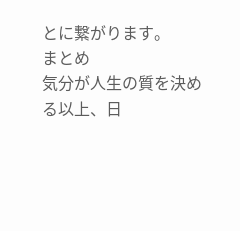とに繋がります。
まとめ
気分が人生の質を決める以上、日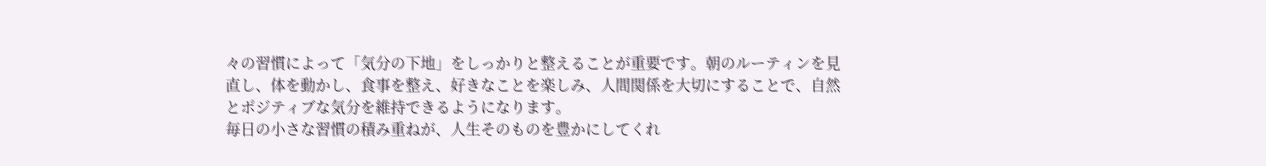々の習慣によって「気分の下地」をしっかりと整えることが重要です。朝のルーティンを見直し、体を動かし、食事を整え、好きなことを楽しみ、人間関係を大切にすることで、自然とポジティブな気分を維持できるようになります。
毎日の小さな習慣の積み重ねが、人生そのものを豊かにしてくれ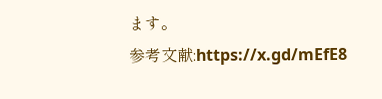ます。
参考文献:https://x.gd/mEfE8